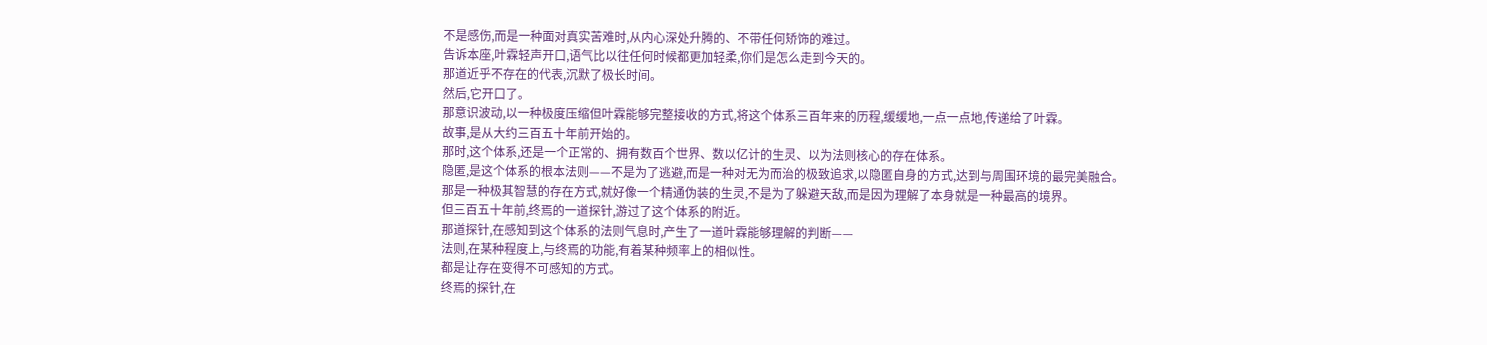不是感伤,而是一种面对真实苦难时,从内心深处升腾的、不带任何矫饰的难过。
告诉本座,叶霖轻声开口,语气比以往任何时候都更加轻柔,你们是怎么走到今天的。
那道近乎不存在的代表,沉默了极长时间。
然后,它开口了。
那意识波动,以一种极度压缩但叶霖能够完整接收的方式,将这个体系三百年来的历程,缓缓地,一点一点地,传递给了叶霖。
故事,是从大约三百五十年前开始的。
那时,这个体系,还是一个正常的、拥有数百个世界、数以亿计的生灵、以为法则核心的存在体系。
隐匿,是这个体系的根本法则——不是为了逃避,而是一种对无为而治的极致追求,以隐匿自身的方式,达到与周围环境的最完美融合。
那是一种极其智慧的存在方式,就好像一个精通伪装的生灵,不是为了躲避天敌,而是因为理解了本身就是一种最高的境界。
但三百五十年前,终焉的一道探针,游过了这个体系的附近。
那道探针,在感知到这个体系的法则气息时,产生了一道叶霖能够理解的判断——
法则,在某种程度上,与终焉的功能,有着某种频率上的相似性。
都是让存在变得不可感知的方式。
终焉的探针,在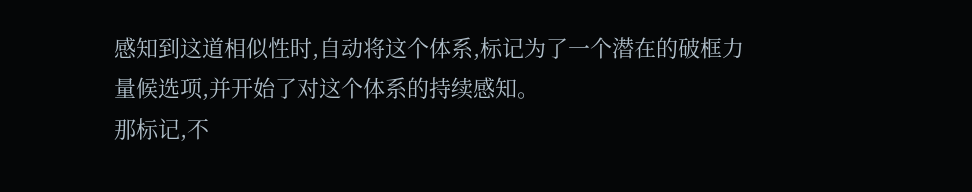感知到这道相似性时,自动将这个体系,标记为了一个潜在的破框力量候选项,并开始了对这个体系的持续感知。
那标记,不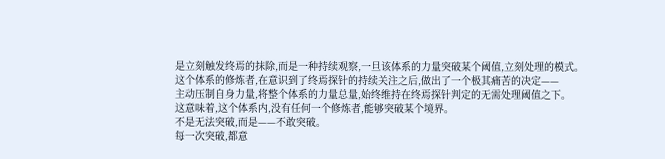是立刻触发终焉的抹除,而是一种持续观察,一旦该体系的力量突破某个阈值,立刻处理的模式。
这个体系的修炼者,在意识到了终焉探针的持续关注之后,做出了一个极其痛苦的决定——
主动压制自身力量,将整个体系的力量总量,始终维持在终焉探针判定的无需处理阈值之下。
这意味着,这个体系内,没有任何一个修炼者,能够突破某个境界。
不是无法突破,而是——不敢突破。
每一次突破,都意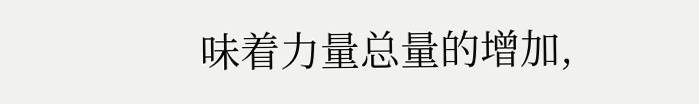味着力量总量的增加,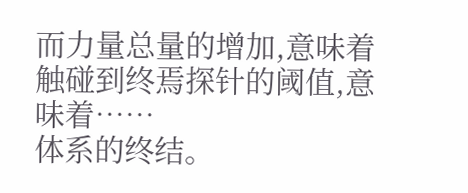而力量总量的增加,意味着触碰到终焉探针的阈值,意味着……
体系的终结。